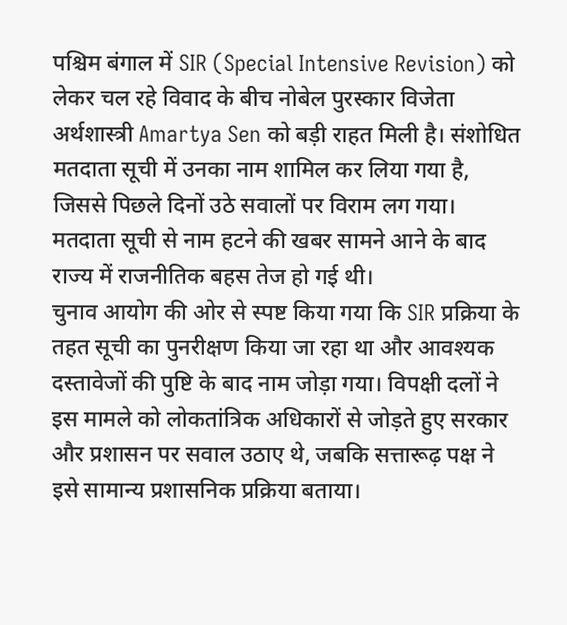पश्चिम बंगाल में SIR (Special Intensive Revision) को लेकर चल रहे विवाद के बीच नोबेल पुरस्कार विजेता अर्थशास्त्री Amartya Sen को बड़ी राहत मिली है। संशोधित मतदाता सूची में उनका नाम शामिल कर लिया गया है, जिससे पिछले दिनों उठे सवालों पर विराम लग गया। मतदाता सूची से नाम हटने की खबर सामने आने के बाद राज्य में राजनीतिक बहस तेज हो गई थी।
चुनाव आयोग की ओर से स्पष्ट किया गया कि SIR प्रक्रिया के तहत सूची का पुनरीक्षण किया जा रहा था और आवश्यक दस्तावेजों की पुष्टि के बाद नाम जोड़ा गया। विपक्षी दलों ने इस मामले को लोकतांत्रिक अधिकारों से जोड़ते हुए सरकार और प्रशासन पर सवाल उठाए थे, जबकि सत्तारूढ़ पक्ष ने इसे सामान्य प्रशासनिक प्रक्रिया बताया।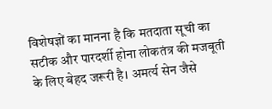विशेषज्ञों का मानना है कि मतदाता सूची का सटीक और पारदर्शी होना लोकतंत्र की मजबूती के लिए बेहद जरूरी है। अमर्त्य सेन जैसे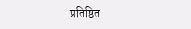प्रतिष्ठित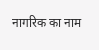नागरिक का नाम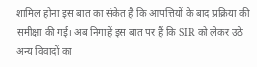शामिल होना इस बात का संकेत है कि आपत्तियों के बाद प्रक्रिया की समीक्षा की गई। अब निगाहें इस बात पर हैं कि SIR को लेकर उठे अन्य विवादों का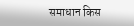समाधान किस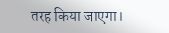तरह किया जाएगा।